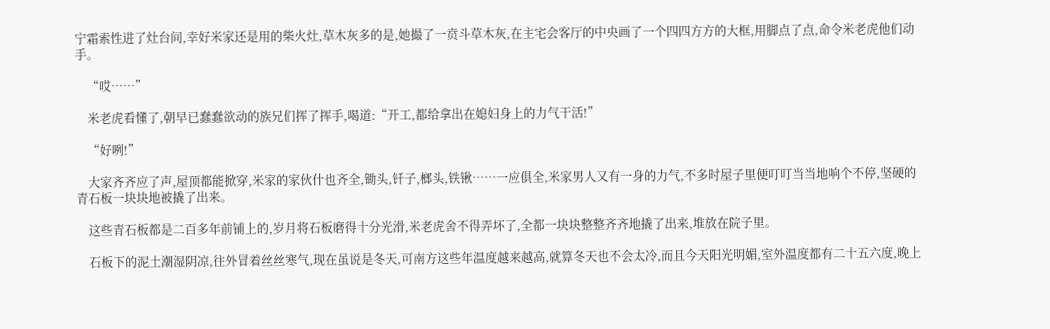宁霜索性进了灶台间,幸好米家还是用的柴火灶,草木灰多的是,她撮了一贲斗草木灰,在主宅会客厅的中央画了一个四四方方的大框,用脚点了点,命令米老虎他们动手。

    “哎……”

    米老虎看懂了,朝早已蠢蠢欲动的族兄们挥了挥手,喝道:“开工,都给拿出在媳妇身上的力气干活!”

    “好咧!”

    大家齐齐应了声,屋顶都能掀穿,米家的家伙什也齐全,锄头,钎子,榔头,铁锹……一应俱全,米家男人又有一身的力气,不多时屋子里便叮叮当当地响个不停,坚硬的青石板一块块地被撬了出来。

    这些青石板都是二百多年前铺上的,岁月将石板磨得十分光滑,米老虎舍不得弄坏了,全都一块块整整齐齐地撬了出来,堆放在院子里。

    石板下的泥土潮湿阴凉,往外冒着丝丝寒气,现在虽说是冬天,可南方这些年温度越来越高,就算冬天也不会太冷,而且今天阳光明媚,室外温度都有二十五六度,晚上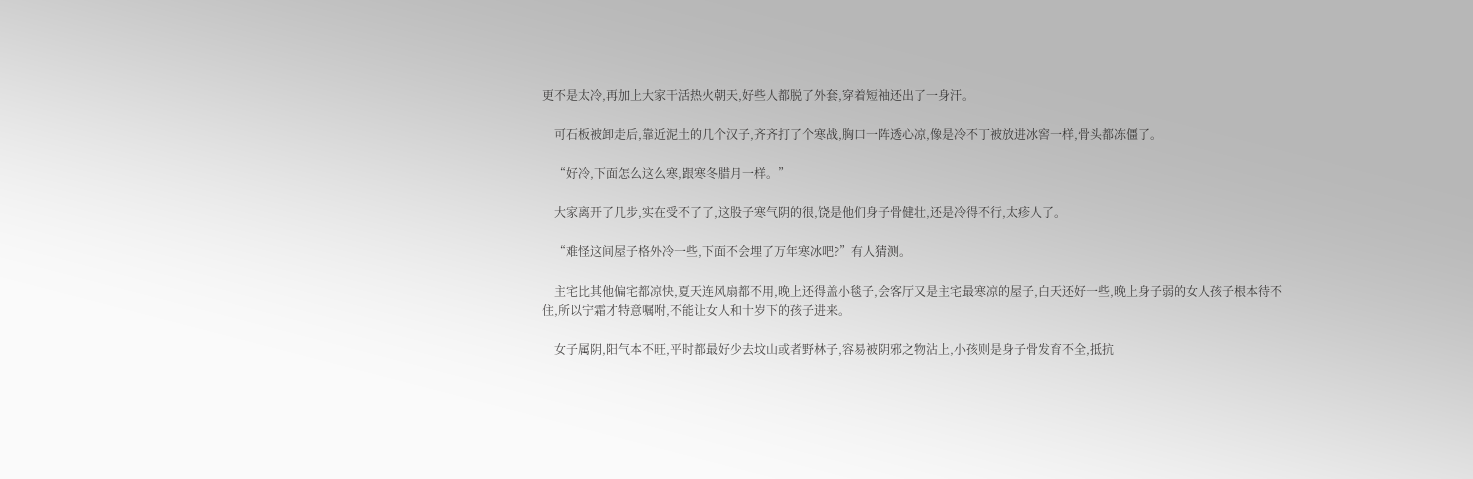更不是太冷,再加上大家干活热火朝天,好些人都脱了外套,穿着短袖还出了一身汗。

    可石板被卸走后,靠近泥土的几个汉子,齐齐打了个寒战,胸口一阵透心凉,像是冷不丁被放进冰窖一样,骨头都冻僵了。

    “好冷,下面怎么这么寒,跟寒冬腊月一样。”

    大家离开了几步,实在受不了了,这股子寒气阴的很,饶是他们身子骨健壮,还是冷得不行,太疹人了。

    “难怪这间屋子格外冷一些,下面不会埋了万年寒冰吧?”有人猜测。

    主宅比其他偏宅都凉快,夏天连风扇都不用,晚上还得盖小毯子,会客厅又是主宅最寒凉的屋子,白天还好一些,晚上身子弱的女人孩子根本待不住,所以宁霜才特意嘱咐,不能让女人和十岁下的孩子进来。

    女子属阴,阳气本不旺,平时都最好少去坟山或者野林子,容易被阴邪之物沾上,小孩则是身子骨发育不全,抵抗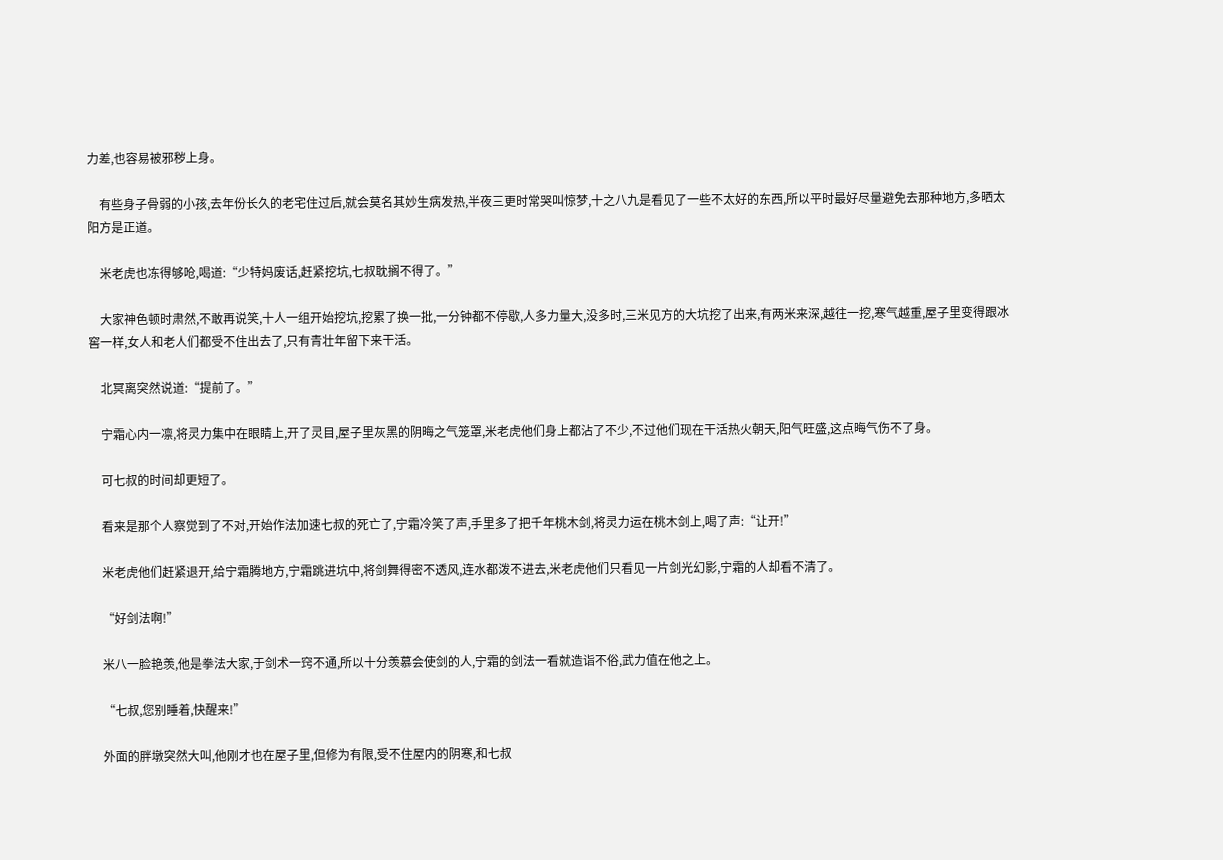力差,也容易被邪秽上身。

    有些身子骨弱的小孩,去年份长久的老宅住过后,就会莫名其妙生病发热,半夜三更时常哭叫惊梦,十之八九是看见了一些不太好的东西,所以平时最好尽量避免去那种地方,多晒太阳方是正道。

    米老虎也冻得够呛,喝道:“少特妈废话,赶紧挖坑,七叔耽搁不得了。”

    大家神色顿时肃然,不敢再说笑,十人一组开始挖坑,挖累了换一批,一分钟都不停歇,人多力量大,没多时,三米见方的大坑挖了出来,有两米来深,越往一挖,寒气越重,屋子里变得跟冰窖一样,女人和老人们都受不住出去了,只有青壮年留下来干活。

    北冥离突然说道:“提前了。”

    宁霜心内一凛,将灵力集中在眼睛上,开了灵目,屋子里灰黑的阴晦之气笼罩,米老虎他们身上都沾了不少,不过他们现在干活热火朝天,阳气旺盛,这点晦气伤不了身。

    可七叔的时间却更短了。

    看来是那个人察觉到了不对,开始作法加速七叔的死亡了,宁霜冷笑了声,手里多了把千年桃木剑,将灵力运在桃木剑上,喝了声:“让开!”

    米老虎他们赶紧退开,给宁霜腾地方,宁霜跳进坑中,将剑舞得密不透风,连水都泼不进去,米老虎他们只看见一片剑光幻影,宁霜的人却看不清了。

    “好剑法啊!”

    米八一脸艳羡,他是拳法大家,于剑术一窍不通,所以十分羡慕会使剑的人,宁霜的剑法一看就造诣不俗,武力值在他之上。

    “七叔,您别睡着,快醒来!”

    外面的胖墩突然大叫,他刚才也在屋子里,但修为有限,受不住屋内的阴寒,和七叔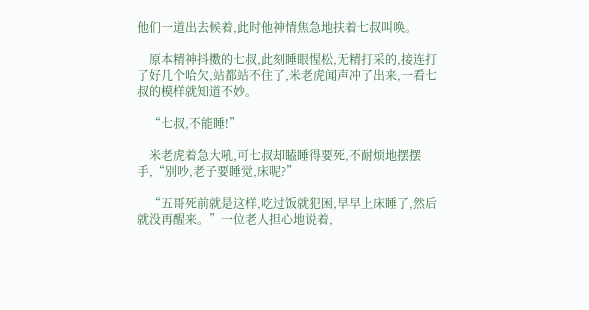他们一道出去候着,此时他神情焦急地扶着七叔叫唤。

    原本精神抖擞的七叔,此刻睡眼惺松,无精打采的,接连打了好几个哈欠,站都站不住了,米老虎闻声冲了出来,一看七叔的模样就知道不妙。

    “七叔,不能睡!”

    米老虎着急大吼,可七叔却瞌睡得要死,不耐烦地摆摆手,“别吵,老子要睡觉,床呢?”

    “五哥死前就是这样,吃过饭就犯困,早早上床睡了,然后就没再醒来。”一位老人担心地说着,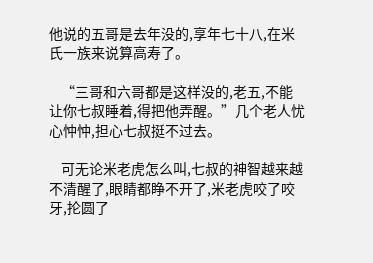他说的五哥是去年没的,享年七十八,在米氏一族来说算高寿了。

    “三哥和六哥都是这样没的,老五,不能让你七叔睡着,得把他弄醒。”几个老人忧心忡忡,担心七叔挺不过去。

    可无论米老虎怎么叫,七叔的神智越来越不清醒了,眼睛都睁不开了,米老虎咬了咬牙,抡圆了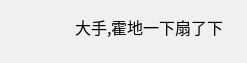大手,霍地一下扇了下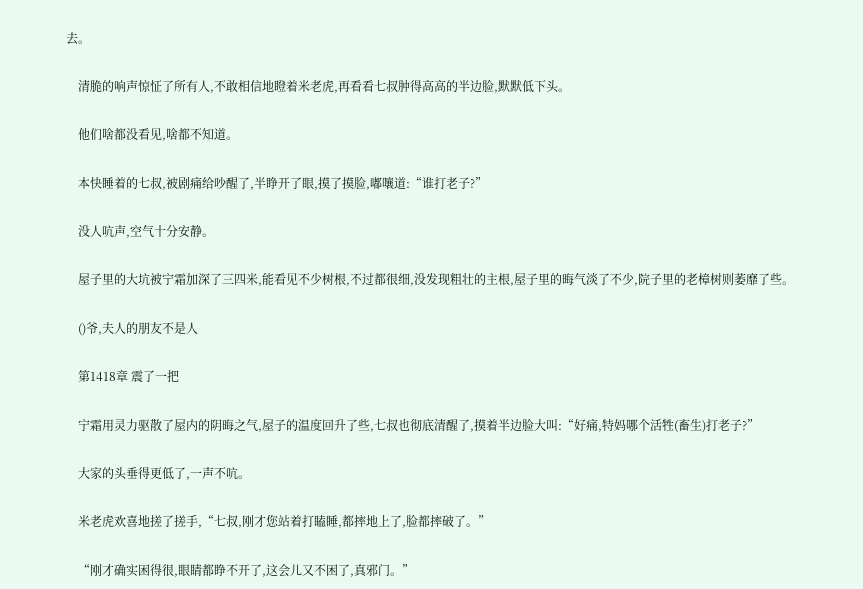去。

    清脆的响声惊怔了所有人,不敢相信地瞪着米老虎,再看看七叔肿得高高的半边脸,默默低下头。

    他们啥都没看见,啥都不知道。

    本快睡着的七叔,被剧痛给吵醒了,半睁开了眼,摸了摸脸,嘟嚷道:“谁打老子?”

    没人吭声,空气十分安静。

    屋子里的大坑被宁霜加深了三四米,能看见不少树根,不过都很细,没发现粗壮的主根,屋子里的晦气淡了不少,院子里的老樟树则萎靡了些。

    ()爷,夫人的朋友不是人

    第1418章 震了一把

    宁霜用灵力驱散了屋内的阴晦之气,屋子的温度回升了些,七叔也彻底清醒了,摸着半边脸大叫:“好痛,特妈哪个活牲(畜生)打老子?”

    大家的头垂得更低了,一声不吭。

    米老虎欢喜地搓了搓手,“七叔,刚才您站着打瞌睡,都摔地上了,脸都摔破了。”

    “刚才确实困得很,眼睛都睁不开了,这会儿又不困了,真邪门。”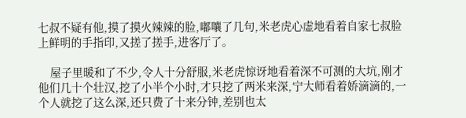七叔不疑有他,摸了摸火辣辣的脸,嘟嚷了几句,米老虎心虚地看着自家七叔脸上鲜明的手指印,又搓了搓手,进客厅了。

    屋子里暖和了不少,令人十分舒服,米老虎惊讶地看着深不可测的大坑,刚才他们几十个壮汉,挖了小半个小时,才只挖了两米来深,宁大师看着娇滴滴的,一个人就挖了这么深,还只费了十来分钟,差别也太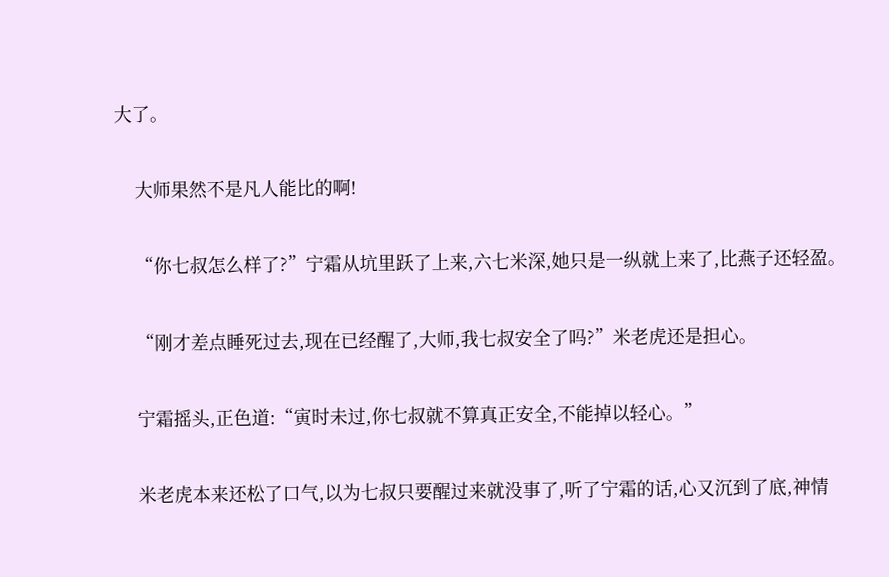大了。

    大师果然不是凡人能比的啊!

    “你七叔怎么样了?”宁霜从坑里跃了上来,六七米深,她只是一纵就上来了,比燕子还轻盈。

    “刚才差点睡死过去,现在已经醒了,大师,我七叔安全了吗?”米老虎还是担心。

    宁霜摇头,正色道:“寅时未过,你七叔就不算真正安全,不能掉以轻心。”

    米老虎本来还松了口气,以为七叔只要醒过来就没事了,听了宁霜的话,心又沉到了底,神情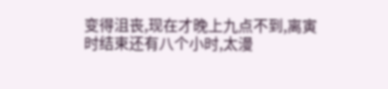变得沮丧,现在才晚上九点不到,离寅时结束还有八个小时,太漫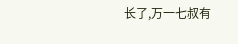长了,万一七叔有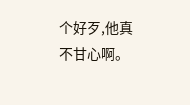个好歹,他真不甘心啊。